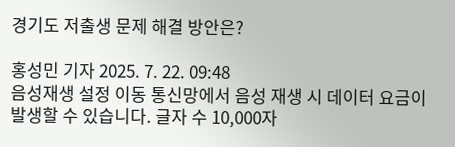경기도 저출생 문제 해결 방안은?

홍성민 기자 2025. 7. 22. 09:48
음성재생 설정 이동 통신망에서 음성 재생 시 데이터 요금이 발생할 수 있습니다. 글자 수 10,000자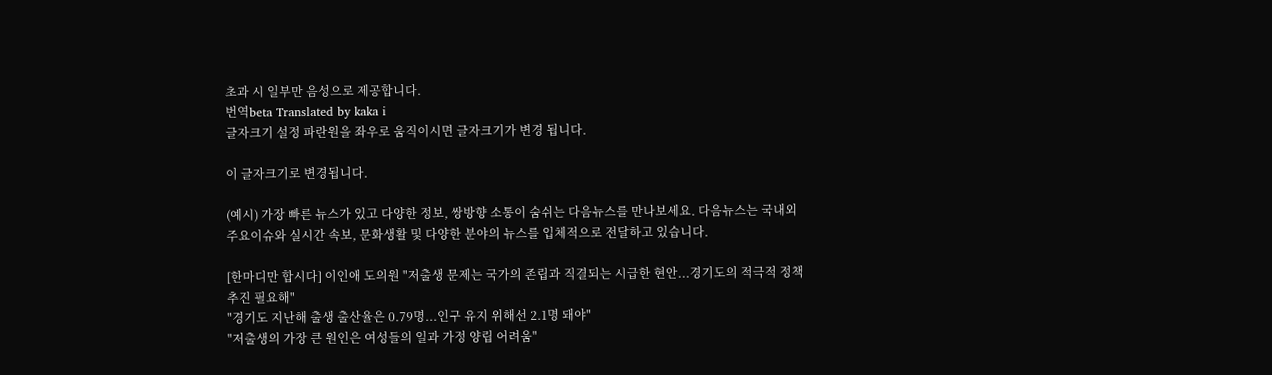초과 시 일부만 음성으로 제공합니다.
번역beta Translated by kaka i
글자크기 설정 파란원을 좌우로 움직이시면 글자크기가 변경 됩니다.

이 글자크기로 변경됩니다.

(예시) 가장 빠른 뉴스가 있고 다양한 정보, 쌍방향 소통이 숨쉬는 다음뉴스를 만나보세요. 다음뉴스는 국내외 주요이슈와 실시간 속보, 문화생활 및 다양한 분야의 뉴스를 입체적으로 전달하고 있습니다.

[한마디만 합시다] 이인애 도의원 "저출생 문제는 국가의 존립과 직결되는 시급한 현안...경기도의 적극적 정책 추진 필요해"
"경기도 지난해 출생 출산율은 0.79명...인구 유지 위해선 2.1명 돼야"
"저출생의 가장 큰 원인은 여성들의 일과 가정 양립 어려움"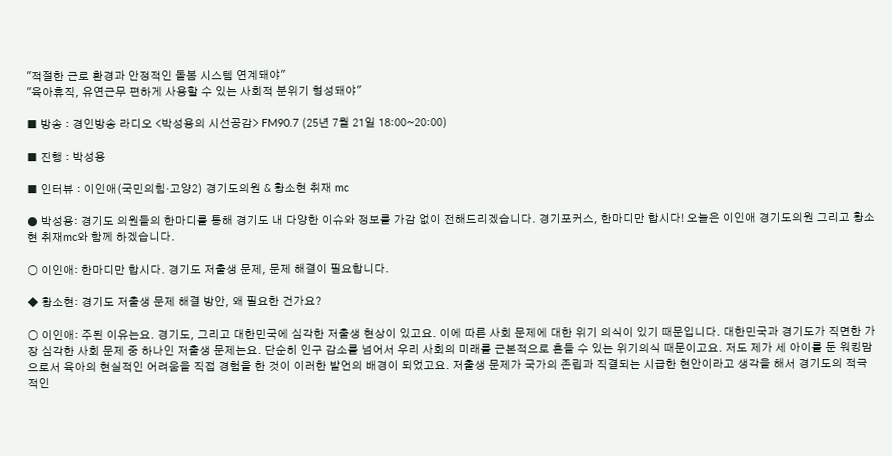"적절한 근로 환경과 안정적인 돌봄 시스템 연계돼야"
"육아휴직, 유연근무 편하게 사용할 수 있는 사회적 분위기 형성돼야"

■ 방송 : 경인방송 라디오 <박성용의 시선공감> FM90.7 (25년 7월 21일 18:00~20:00)

■ 진행 : 박성용

■ 인터뷰 : 이인애(국민의힘·고양2) 경기도의원 & 황소현 취재 mc

● 박성용: 경기도 의원들의 한마디를 통해 경기도 내 다양한 이슈와 정보를 가감 없이 전해드리겠습니다. 경기포커스, 한마디만 합시다! 오늘은 이인애 경기도의원 그리고 황소현 취재mc와 함께 하겠습니다.

○ 이인애: 한마디만 합시다. 경기도 저출생 문제, 문제 해결이 필요합니다.

◆ 황소현: 경기도 저출생 문제 해결 방안, 왜 필요한 건가요?

○ 이인애: 주된 이유는요. 경기도, 그리고 대한민국에 심각한 저출생 현상이 있고요. 이에 따른 사회 문제에 대한 위기 의식이 있기 때문입니다. 대한민국과 경기도가 직면한 가장 심각한 사회 문제 중 하나인 저출생 문제는요. 단순히 인구 감소를 넘어서 우리 사회의 미래를 근본적으로 흔들 수 있는 위기의식 때문이고요. 저도 제가 세 아이를 둔 워킹맘으로서 육아의 현실적인 어려움을 직접 경험을 한 것이 이러한 발언의 배경이 되었고요. 저출생 문제가 국가의 존립과 직결되는 시급한 현안이라고 생각을 해서 경기도의 적극적인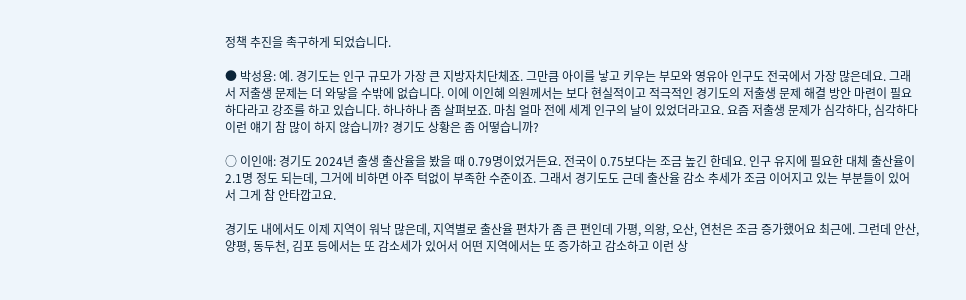정책 추진을 촉구하게 되었습니다.

● 박성용: 예. 경기도는 인구 규모가 가장 큰 지방자치단체죠. 그만큼 아이를 낳고 키우는 부모와 영유아 인구도 전국에서 가장 많은데요. 그래서 저출생 문제는 더 와닿을 수밖에 없습니다. 이에 이인혜 의원께서는 보다 현실적이고 적극적인 경기도의 저출생 문제 해결 방안 마련이 필요하다라고 강조를 하고 있습니다. 하나하나 좀 살펴보죠. 마침 얼마 전에 세계 인구의 날이 있었더라고요. 요즘 저출생 문제가 심각하다, 심각하다 이런 얘기 참 많이 하지 않습니까? 경기도 상황은 좀 어떻습니까?

○ 이인애: 경기도 2024년 출생 출산율을 봤을 때 0.79명이었거든요. 전국이 0.75보다는 조금 높긴 한데요. 인구 유지에 필요한 대체 출산율이 2.1명 정도 되는데, 그거에 비하면 아주 턱없이 부족한 수준이죠. 그래서 경기도도 근데 출산율 감소 추세가 조금 이어지고 있는 부분들이 있어서 그게 참 안타깝고요.

경기도 내에서도 이제 지역이 워낙 많은데, 지역별로 출산율 편차가 좀 큰 편인데 가평, 의왕, 오산, 연천은 조금 증가했어요 최근에. 그런데 안산, 양평, 동두천, 김포 등에서는 또 감소세가 있어서 어떤 지역에서는 또 증가하고 감소하고 이런 상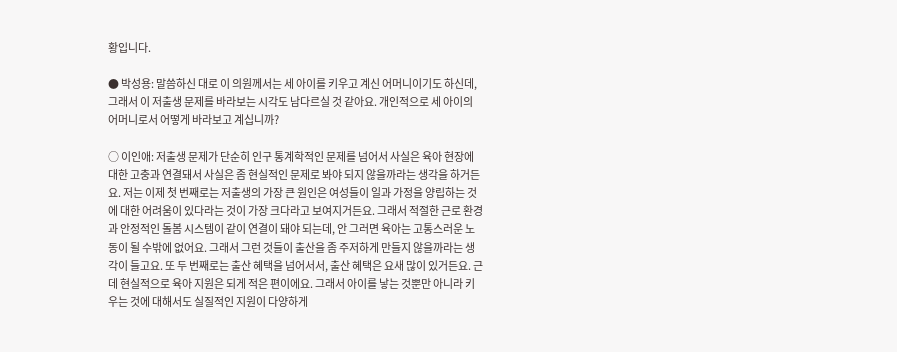황입니다.

● 박성용: 말씀하신 대로 이 의원께서는 세 아이를 키우고 계신 어머니이기도 하신데, 그래서 이 저출생 문제를 바라보는 시각도 남다르실 것 같아요. 개인적으로 세 아이의 어머니로서 어떻게 바라보고 계십니까?

○ 이인애: 저출생 문제가 단순히 인구 통계학적인 문제를 넘어서 사실은 육아 현장에 대한 고충과 연결돼서 사실은 좀 현실적인 문제로 봐야 되지 않을까라는 생각을 하거든요. 저는 이제 첫 번째로는 저출생의 가장 큰 원인은 여성들이 일과 가정을 양립하는 것에 대한 어려움이 있다라는 것이 가장 크다라고 보여지거든요. 그래서 적절한 근로 환경과 안정적인 돌봄 시스템이 같이 연결이 돼야 되는데, 안 그러면 육아는 고통스러운 노동이 될 수밖에 없어요. 그래서 그런 것들이 출산을 좀 주저하게 만들지 않을까라는 생각이 들고요. 또 두 번째로는 출산 혜택을 넘어서서, 출산 혜택은 요새 많이 있거든요. 근데 현실적으로 육아 지원은 되게 적은 편이에요. 그래서 아이를 낳는 것뿐만 아니라 키우는 것에 대해서도 실질적인 지원이 다양하게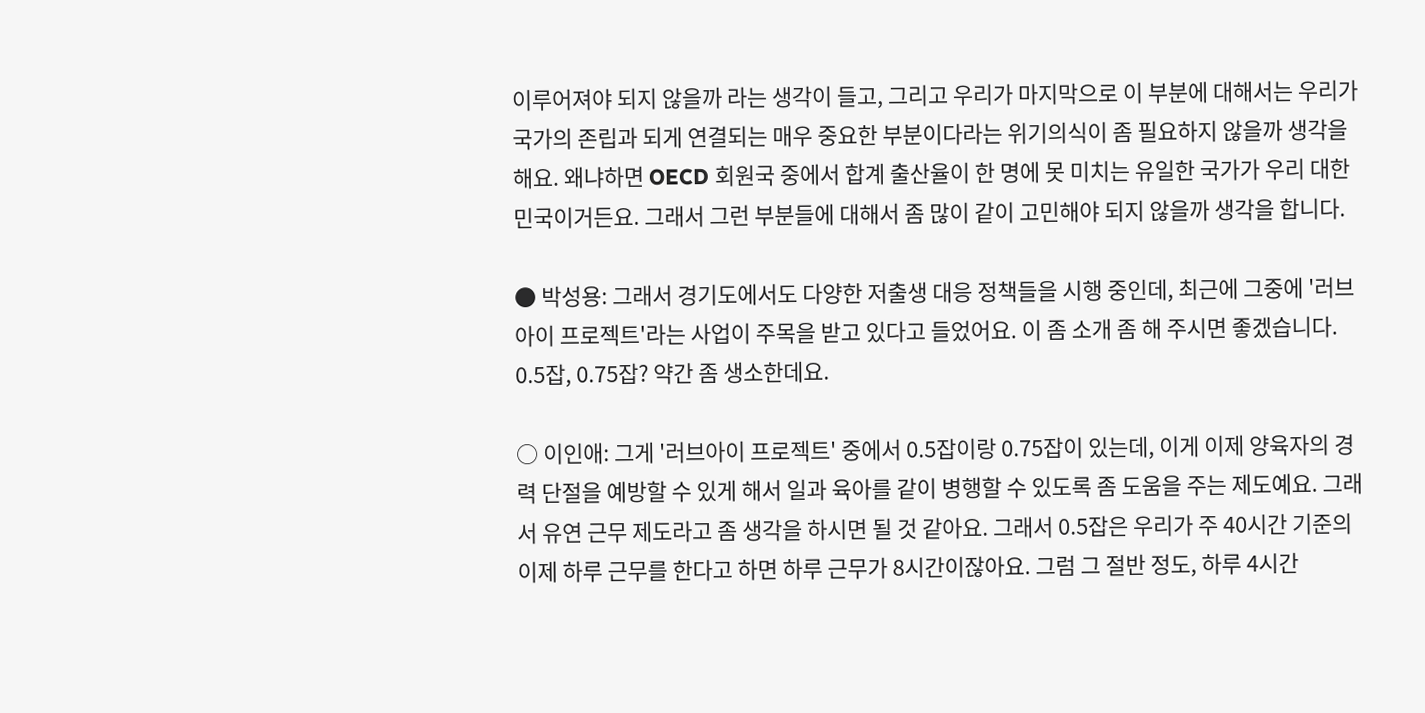이루어져야 되지 않을까 라는 생각이 들고, 그리고 우리가 마지막으로 이 부분에 대해서는 우리가 국가의 존립과 되게 연결되는 매우 중요한 부분이다라는 위기의식이 좀 필요하지 않을까 생각을 해요. 왜냐하면 OECD 회원국 중에서 합계 출산율이 한 명에 못 미치는 유일한 국가가 우리 대한민국이거든요. 그래서 그런 부분들에 대해서 좀 많이 같이 고민해야 되지 않을까 생각을 합니다.

● 박성용: 그래서 경기도에서도 다양한 저출생 대응 정책들을 시행 중인데, 최근에 그중에 '러브아이 프로젝트'라는 사업이 주목을 받고 있다고 들었어요. 이 좀 소개 좀 해 주시면 좋겠습니다. 0.5잡, 0.75잡? 약간 좀 생소한데요.

○ 이인애: 그게 '러브아이 프로젝트' 중에서 0.5잡이랑 0.75잡이 있는데, 이게 이제 양육자의 경력 단절을 예방할 수 있게 해서 일과 육아를 같이 병행할 수 있도록 좀 도움을 주는 제도예요. 그래서 유연 근무 제도라고 좀 생각을 하시면 될 것 같아요. 그래서 0.5잡은 우리가 주 40시간 기준의 이제 하루 근무를 한다고 하면 하루 근무가 8시간이잖아요. 그럼 그 절반 정도, 하루 4시간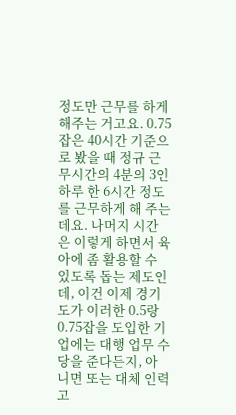정도만 근무를 하게 해주는 거고요. 0.75 잡은 40시간 기준으로 봤을 때 정규 근무시간의 4분의 3인 하루 한 6시간 정도를 근무하게 해 주는데요. 나머지 시간은 이렇게 하면서 육아에 좀 활용할 수 있도록 돕는 제도인데, 이건 이제 경기도가 이러한 0.5랑 0.75잡을 도입한 기업에는 대행 업무 수당을 준다든지, 아니면 또는 대체 인력 고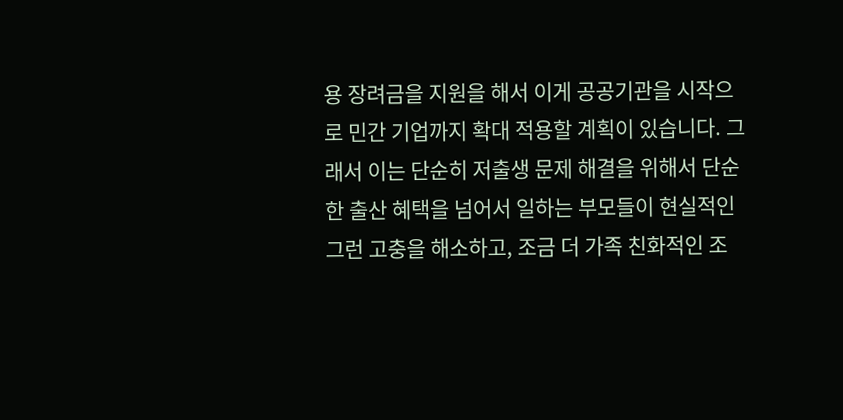용 장려금을 지원을 해서 이게 공공기관을 시작으로 민간 기업까지 확대 적용할 계획이 있습니다. 그래서 이는 단순히 저출생 문제 해결을 위해서 단순한 출산 혜택을 넘어서 일하는 부모들이 현실적인 그런 고충을 해소하고, 조금 더 가족 친화적인 조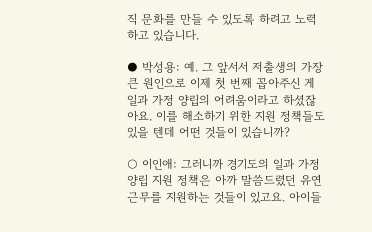직 문화를 만들 수 있도록 하려고 노력하고 있습니다.

● 박성용: 예. 그 앞서서 저출생의 가장 큰 원인으로 이제 첫 번째 꼽아주신 게 일과 가정 양립의 어려움이라고 하셨잖아요. 이를 해소하기 위한 지원 정책들도 있을 텐데 어떤 것들이 있습니까?

○ 이인애: 그러니까 경기도의 일과 가정 양립 지원 정책은 아까 말씀드렸던 유연 근무를 지원하는 것들이 있고요. 아이들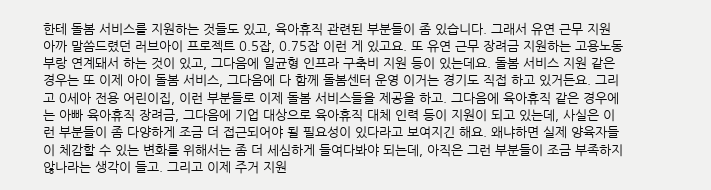한테 돌봄 서비스를 지원하는 것들도 있고, 육아휴직 관련된 부분들이 좀 있습니다. 그래서 유연 근무 지원 아까 말씀드렸던 러브아이 프로젝트 0.5잡, 0.75잡 이런 게 있고요. 또 유연 근무 장려금 지원하는 고용노동부랑 연계돼서 하는 것이 있고, 그다음에 일균형 인프라 구축비 지원 등이 있는데요. 돌봄 서비스 지원 같은 경우는 또 이제 아이 돌봄 서비스, 그다음에 다 함께 돌봄센터 운영 이거는 경기도 직접 하고 있거든요. 그리고 0세아 전용 어린이집, 이런 부분들로 이제 돌봄 서비스들을 제공을 하고. 그다음에 육아휴직 같은 경우에는 아빠 육아휴직 장려금, 그다음에 기업 대상으로 육아휴직 대체 인력 등이 지원이 되고 있는데, 사실은 이런 부분들이 좀 다양하게 조금 더 접근되어야 될 필요성이 있다라고 보여지긴 해요. 왜냐하면 실제 양육자들이 체감할 수 있는 변화를 위해서는 좀 더 세심하게 들여다봐야 되는데, 아직은 그런 부분들이 조금 부족하지 않나라는 생각이 들고. 그리고 이제 주거 지원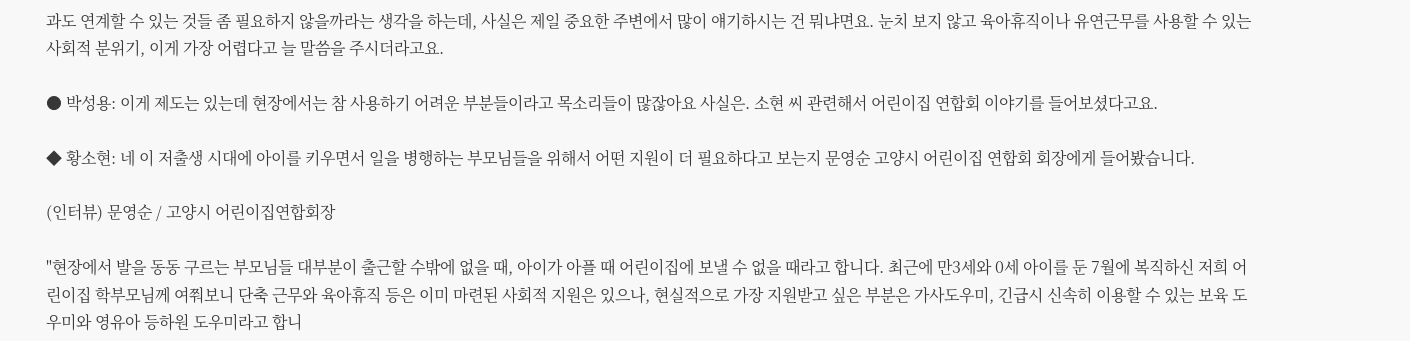과도 연계할 수 있는 것들 좀 필요하지 않을까라는 생각을 하는데, 사실은 제일 중요한 주변에서 많이 얘기하시는 건 뭐냐면요. 눈치 보지 않고 육아휴직이나 유연근무를 사용할 수 있는 사회적 분위기, 이게 가장 어렵다고 늘 말씀을 주시더라고요.

● 박성용: 이게 제도는 있는데 현장에서는 참 사용하기 어려운 부분들이라고 목소리들이 많잖아요 사실은. 소현 씨 관련해서 어린이집 연합회 이야기를 들어보셨다고요.

◆ 황소현: 네 이 저출생 시대에 아이를 키우면서 일을 병행하는 부모님들을 위해서 어떤 지원이 더 필요하다고 보는지 문영순 고양시 어린이집 연합회 회장에게 들어봤습니다.

(인터뷰) 문영순 / 고양시 어린이집연합회장

"현장에서 발을 동동 구르는 부모님들 대부분이 출근할 수밖에 없을 때, 아이가 아플 때 어린이집에 보낼 수 없을 때라고 합니다. 최근에 만3세와 0세 아이를 둔 7월에 복직하신 저희 어린이집 학부모님께 여쭤보니 단축 근무와 육아휴직 등은 이미 마련된 사회적 지원은 있으나, 현실적으로 가장 지원받고 싶은 부분은 가사도우미, 긴급시 신속히 이용할 수 있는 보육 도우미와 영유아 등하원 도우미라고 합니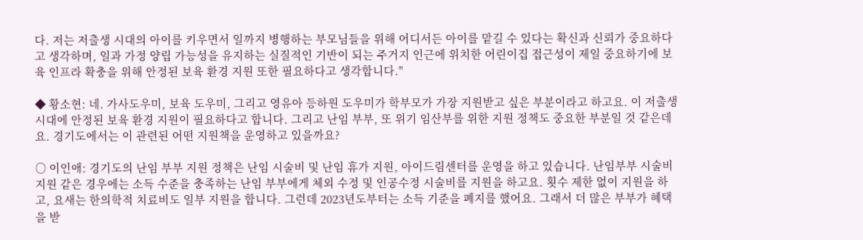다. 저는 저출생 시대의 아이를 키우면서 일까지 병행하는 부모님들을 위해 어디서든 아이를 맡길 수 있다는 확신과 신뢰가 중요하다고 생각하며, 일과 가정 양립 가능성을 유지하는 실질적인 기반이 되는 주거지 인근에 위치한 어린이집 접근성이 제일 중요하기에 보육 인프라 확충을 위해 안정된 보육 환경 지원 또한 필요하다고 생각합니다."

◆ 황소현: 네. 가사도우미, 보육 도우미, 그리고 영유아 등하원 도우미가 학부모가 가장 지원받고 싶은 부분이라고 하고요. 이 저출생 시대에 안정된 보육 환경 지원이 필요하다고 합니다. 그리고 난임 부부, 또 위기 임산부를 위한 지원 정책도 중요한 부분일 것 같은데요. 경기도에서는 이 관련된 어떤 지원책을 운영하고 있을까요?

○ 이인애: 경기도의 난임 부부 지원 정책은 난임 시술비 및 난임 휴가 지원, 아이드림센터를 운영을 하고 있습니다. 난임부부 시술비 지원 같은 경우에는 소득 수준을 충족하는 난임 부부에게 체외 수정 및 인공수정 시술비를 지원을 하고요. 횟수 제한 없이 지원을 하고, 요새는 한의학적 치료비도 일부 지원을 합니다. 그런데 2023년도부터는 소득 기준을 폐지를 했어요. 그래서 더 많은 부부가 혜택을 받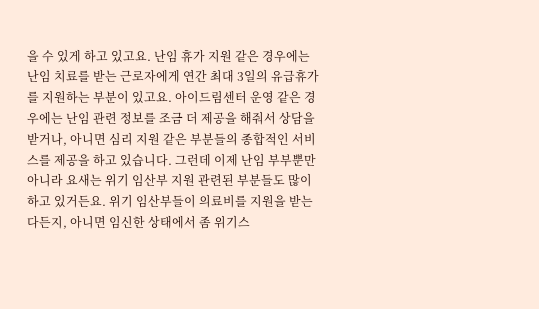을 수 있게 하고 있고요. 난임 휴가 지원 같은 경우에는 난임 치료를 받는 근로자에게 연간 최대 3일의 유급휴가를 지원하는 부분이 있고요. 아이드림센터 운영 같은 경우에는 난임 관련 정보를 조금 더 제공을 해줘서 상담을 받거나, 아니면 심리 지원 같은 부분들의 종합적인 서비스를 제공을 하고 있습니다. 그런데 이제 난임 부부뿐만 아니라 요새는 위기 임산부 지원 관련된 부분들도 많이 하고 있거든요. 위기 임산부들이 의료비를 지원을 받는다든지, 아니면 임신한 상태에서 좀 위기스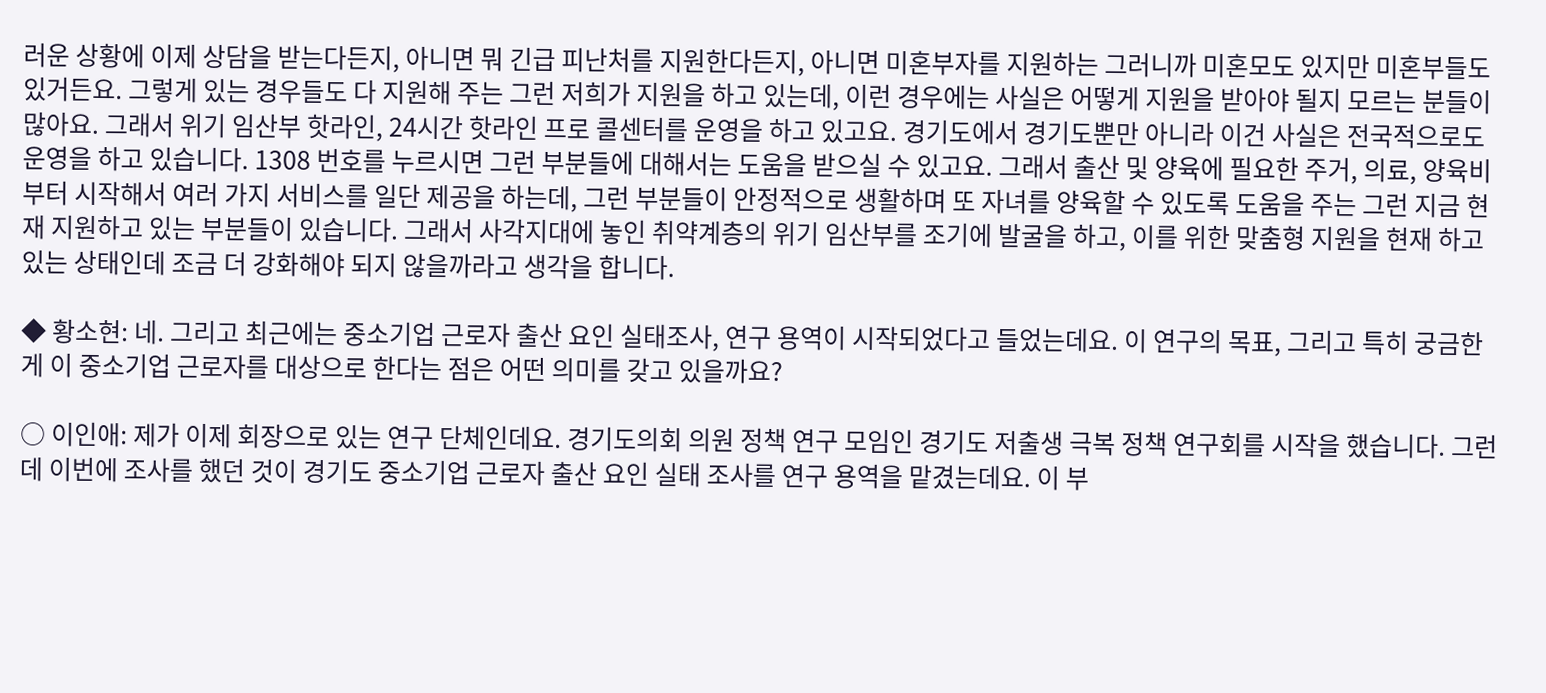러운 상황에 이제 상담을 받는다든지, 아니면 뭐 긴급 피난처를 지원한다든지, 아니면 미혼부자를 지원하는 그러니까 미혼모도 있지만 미혼부들도 있거든요. 그렇게 있는 경우들도 다 지원해 주는 그런 저희가 지원을 하고 있는데, 이런 경우에는 사실은 어떻게 지원을 받아야 될지 모르는 분들이 많아요. 그래서 위기 임산부 핫라인, 24시간 핫라인 프로 콜센터를 운영을 하고 있고요. 경기도에서 경기도뿐만 아니라 이건 사실은 전국적으로도 운영을 하고 있습니다. 1308 번호를 누르시면 그런 부분들에 대해서는 도움을 받으실 수 있고요. 그래서 출산 및 양육에 필요한 주거, 의료, 양육비부터 시작해서 여러 가지 서비스를 일단 제공을 하는데, 그런 부분들이 안정적으로 생활하며 또 자녀를 양육할 수 있도록 도움을 주는 그런 지금 현재 지원하고 있는 부분들이 있습니다. 그래서 사각지대에 놓인 취약계층의 위기 임산부를 조기에 발굴을 하고, 이를 위한 맞춤형 지원을 현재 하고 있는 상태인데 조금 더 강화해야 되지 않을까라고 생각을 합니다.

◆ 황소현: 네. 그리고 최근에는 중소기업 근로자 출산 요인 실태조사, 연구 용역이 시작되었다고 들었는데요. 이 연구의 목표, 그리고 특히 궁금한 게 이 중소기업 근로자를 대상으로 한다는 점은 어떤 의미를 갖고 있을까요?

○ 이인애: 제가 이제 회장으로 있는 연구 단체인데요. 경기도의회 의원 정책 연구 모임인 경기도 저출생 극복 정책 연구회를 시작을 했습니다. 그런데 이번에 조사를 했던 것이 경기도 중소기업 근로자 출산 요인 실태 조사를 연구 용역을 맡겼는데요. 이 부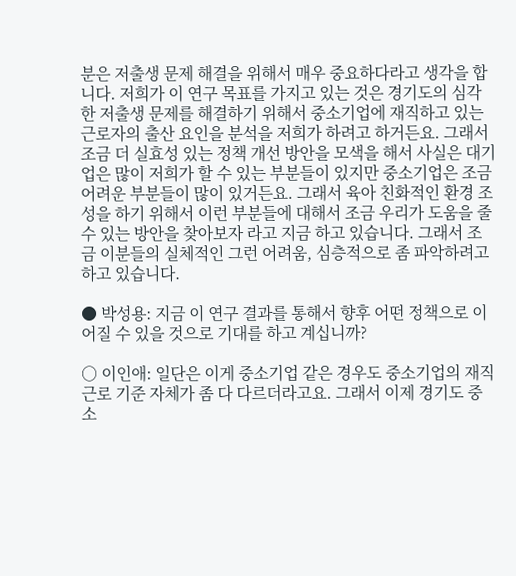분은 저출생 문제 해결을 위해서 매우 중요하다라고 생각을 합니다. 저희가 이 연구 목표를 가지고 있는 것은 경기도의 심각한 저출생 문제를 해결하기 위해서 중소기업에 재직하고 있는 근로자의 출산 요인을 분석을 저희가 하려고 하거든요. 그래서 조금 더 실효성 있는 정책 개선 방안을 모색을 해서 사실은 대기업은 많이 저희가 할 수 있는 부분들이 있지만 중소기업은 조금 어려운 부분들이 많이 있거든요. 그래서 육아 친화적인 환경 조성을 하기 위해서 이런 부분들에 대해서 조금 우리가 도움을 줄 수 있는 방안을 찾아보자 라고 지금 하고 있습니다. 그래서 조금 이분들의 실체적인 그런 어려움, 심층적으로 좀 파악하려고 하고 있습니다.

● 박성용: 지금 이 연구 결과를 통해서 향후 어떤 정책으로 이어질 수 있을 것으로 기대를 하고 계십니까?

○ 이인애: 일단은 이게 중소기업 같은 경우도 중소기업의 재직 근로 기준 자체가 좀 다 다르더라고요. 그래서 이제 경기도 중소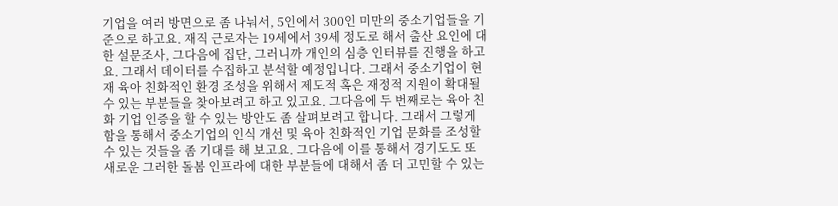기업을 여러 방면으로 좀 나눠서, 5인에서 300인 미만의 중소기업들을 기준으로 하고요. 재직 근로자는 19세에서 39세 정도로 해서 출산 요인에 대한 설문조사, 그다음에 집단, 그러니까 개인의 심층 인터뷰를 진행을 하고요. 그래서 데이터를 수집하고 분석할 예정입니다. 그래서 중소기업이 현재 육아 친화적인 환경 조성을 위해서 제도적 혹은 재정적 지원이 확대될 수 있는 부분들을 찾아보려고 하고 있고요. 그다음에 두 번째로는 육아 친화 기업 인증을 할 수 있는 방안도 좀 살펴보려고 합니다. 그래서 그렇게 함을 통해서 중소기업의 인식 개선 및 육아 친화적인 기업 문화를 조성할 수 있는 것들을 좀 기대를 해 보고요. 그다음에 이를 통해서 경기도도 또 새로운 그러한 돌봄 인프라에 대한 부분들에 대해서 좀 더 고민할 수 있는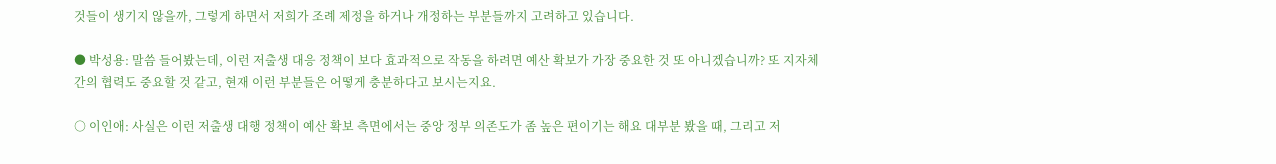것들이 생기지 않을까, 그렇게 하면서 저희가 조례 제정을 하거나 개정하는 부분들까지 고려하고 있습니다.

● 박성용: 말씀 들어봤는데, 이런 저출생 대응 정책이 보다 효과적으로 작동을 하려면 예산 확보가 가장 중요한 것 또 아니겠습니까? 또 지자체 간의 협력도 중요할 것 같고, 현재 이런 부분들은 어떻게 충분하다고 보시는지요.

○ 이인애: 사실은 이런 저출생 대행 정책이 예산 확보 측면에서는 중앙 정부 의존도가 좀 높은 편이기는 해요 대부분 봤을 때, 그리고 저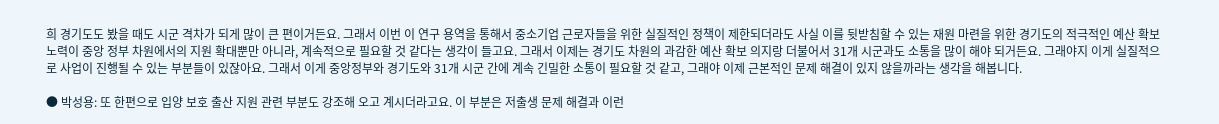희 경기도도 봤을 때도 시군 격차가 되게 많이 큰 편이거든요. 그래서 이번 이 연구 용역을 통해서 중소기업 근로자들을 위한 실질적인 정책이 제한되더라도 사실 이를 뒷받침할 수 있는 재원 마련을 위한 경기도의 적극적인 예산 확보 노력이 중앙 정부 차원에서의 지원 확대뿐만 아니라, 계속적으로 필요할 것 같다는 생각이 들고요. 그래서 이제는 경기도 차원의 과감한 예산 확보 의지랑 더불어서 31개 시군과도 소통을 많이 해야 되거든요. 그래야지 이게 실질적으로 사업이 진행될 수 있는 부분들이 있잖아요. 그래서 이게 중앙정부와 경기도와 31개 시군 간에 계속 긴밀한 소통이 필요할 것 같고, 그래야 이제 근본적인 문제 해결이 있지 않을까라는 생각을 해봅니다.

● 박성용: 또 한편으로 입양 보호 출산 지원 관련 부분도 강조해 오고 계시더라고요. 이 부분은 저출생 문제 해결과 이런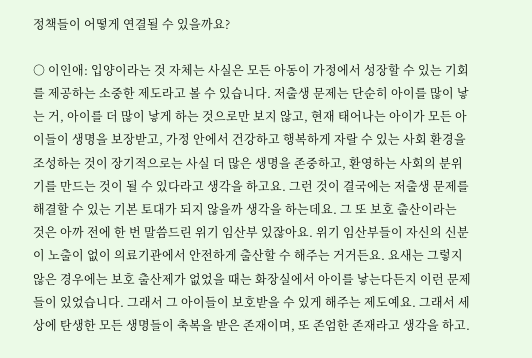정책들이 어떻게 연결될 수 있을까요?

○ 이인애: 입양이라는 것 자체는 사실은 모든 아동이 가정에서 성장할 수 있는 기회를 제공하는 소중한 제도라고 볼 수 있습니다. 저출생 문제는 단순히 아이를 많이 낳는 거, 아이를 더 많이 낳게 하는 것으로만 보지 않고, 현재 태어나는 아이가 모든 아이들이 생명을 보장받고, 가정 안에서 건강하고 행복하게 자랄 수 있는 사회 환경을 조성하는 것이 장기적으로는 사실 더 많은 생명을 존중하고, 환영하는 사회의 분위기를 만드는 것이 될 수 있다라고 생각을 하고요. 그런 것이 결국에는 저출생 문제를 해결할 수 있는 기본 토대가 되지 않을까 생각을 하는데요. 그 또 보호 출산이라는 것은 아까 전에 한 번 말씀드린 위기 임산부 있잖아요. 위기 임산부들이 자신의 신분이 노출이 없이 의료기관에서 안전하게 출산할 수 해주는 거거든요. 요새는 그렇지 않은 경우에는 보호 출산제가 없었을 때는 화장실에서 아이를 낳는다든지 이런 문제들이 있었습니다. 그래서 그 아이들이 보호받을 수 있게 해주는 제도예요. 그래서 세상에 탄생한 모든 생명들이 축복을 받은 존재이며, 또 존엄한 존재라고 생각을 하고.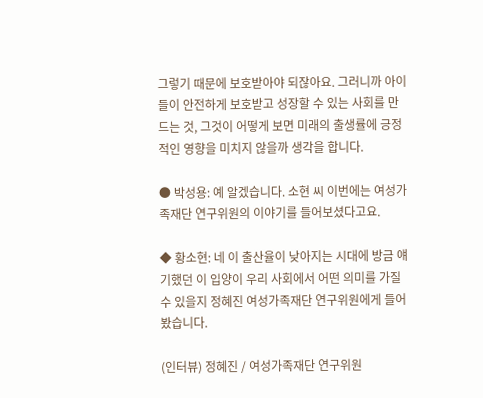그렇기 때문에 보호받아야 되잖아요. 그러니까 아이들이 안전하게 보호받고 성장할 수 있는 사회를 만드는 것, 그것이 어떻게 보면 미래의 출생률에 긍정적인 영향을 미치지 않을까 생각을 합니다.

● 박성용: 예 알겠습니다. 소현 씨 이번에는 여성가족재단 연구위원의 이야기를 들어보셨다고요.

◆ 황소현: 네 이 출산율이 낮아지는 시대에 방금 얘기했던 이 입양이 우리 사회에서 어떤 의미를 가질 수 있을지 정혜진 여성가족재단 연구위원에게 들어봤습니다.

(인터뷰) 정혜진 / 여성가족재단 연구위원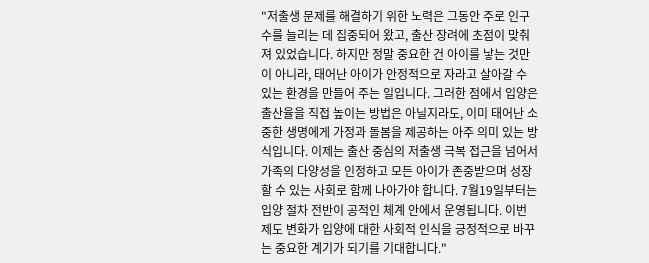"저출생 문제를 해결하기 위한 노력은 그동안 주로 인구 수를 늘리는 데 집중되어 왔고, 출산 장려에 초점이 맞춰져 있었습니다. 하지만 정말 중요한 건 아이를 낳는 것만이 아니라, 태어난 아이가 안정적으로 자라고 살아갈 수 있는 환경을 만들어 주는 일입니다. 그러한 점에서 입양은 출산율을 직접 높이는 방법은 아닐지라도, 이미 태어난 소중한 생명에게 가정과 돌봄을 제공하는 아주 의미 있는 방식입니다. 이제는 출산 중심의 저출생 극복 접근을 넘어서 가족의 다양성을 인정하고 모든 아이가 존중받으며 성장할 수 있는 사회로 함께 나아가야 합니다. 7월19일부터는 입양 절차 전반이 공적인 체계 안에서 운영됩니다. 이번 제도 변화가 입양에 대한 사회적 인식을 긍정적으로 바꾸는 중요한 계기가 되기를 기대합니다."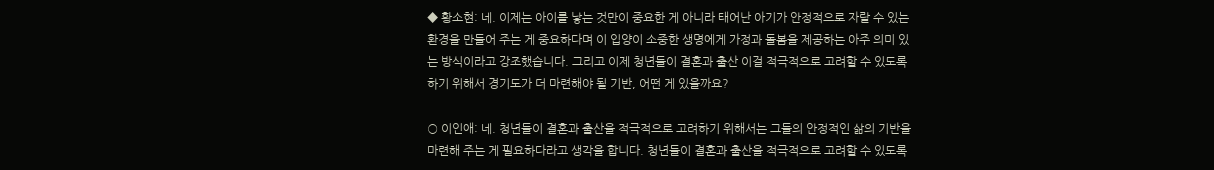◆ 황소현: 네. 이제는 아이를 낳는 것만이 중요한 게 아니라 태어난 아기가 안정적으로 자랄 수 있는 환경을 만들어 주는 게 중요하다며 이 입양이 소중한 생명에게 가정과 돌봄을 제공하는 아주 의미 있는 방식이라고 강조했습니다. 그리고 이제 청년들이 결혼과 출산 이걸 적극적으로 고려할 수 있도록 하기 위해서 경기도가 더 마련해야 될 기반, 어떤 게 있을까요?

○ 이인애: 네. 청년들이 결혼과 출산을 적극적으로 고려하기 위해서는 그들의 안정적인 삶의 기반을 마련해 주는 게 필요하다라고 생각을 합니다. 청년들이 결혼과 출산을 적극적으로 고려할 수 있도록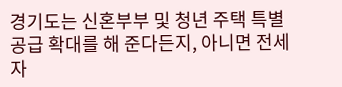경기도는 신혼부부 및 청년 주택 특별 공급 확대를 해 준다든지, 아니면 전세자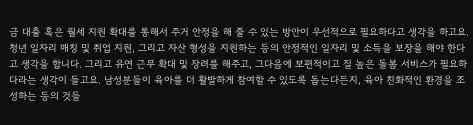금 대출 혹은 월세 지원 확대를 통해서 주거 안정을 해 줄 수 있는 방안이 우선적으로 필요하다고 생각을 하고요. 청년 일자리 매칭 및 취업 지원, 그리고 자산 형성을 지원하는 등의 안정적인 일자리 및 소득을 보장을 해야 한다고 생각을 합니다. 그리고 유연 근무 확대 및 장려를 해주고, 그다음에 보편적이고 질 높은 돌봄 서비스가 필요하다라는 생각이 들고요. 남성분들이 육아를 더 활발하게 참여할 수 있도록 돕는다든지, 육아 친화적인 환경을 조성하는 등의 것들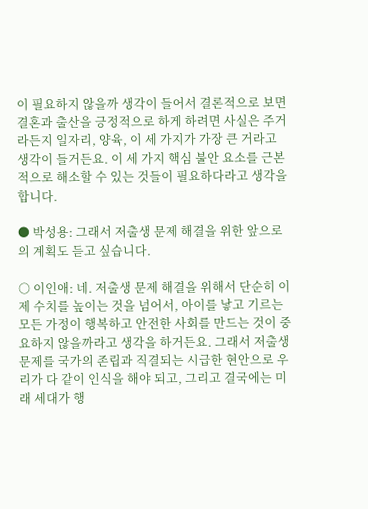이 필요하지 않을까 생각이 들어서 결론적으로 보면 결혼과 출산을 긍정적으로 하게 하려면 사실은 주거라든지 일자리, 양육, 이 세 가지가 가장 큰 거라고 생각이 들거든요. 이 세 가지 핵심 불안 요소를 근본적으로 해소할 수 있는 것들이 필요하다라고 생각을 합니다.

● 박성용: 그래서 저출생 문제 해결을 위한 앞으로의 계획도 듣고 싶습니다.

○ 이인애: 네. 저출생 문제 해결을 위해서 단순히 이제 수치를 높이는 것을 넘어서, 아이를 낳고 기르는 모든 가정이 행복하고 안전한 사회를 만드는 것이 중요하지 않을까라고 생각을 하거든요. 그래서 저출생 문제를 국가의 존립과 직결되는 시급한 현안으로 우리가 다 같이 인식을 해야 되고, 그리고 결국에는 미래 세대가 행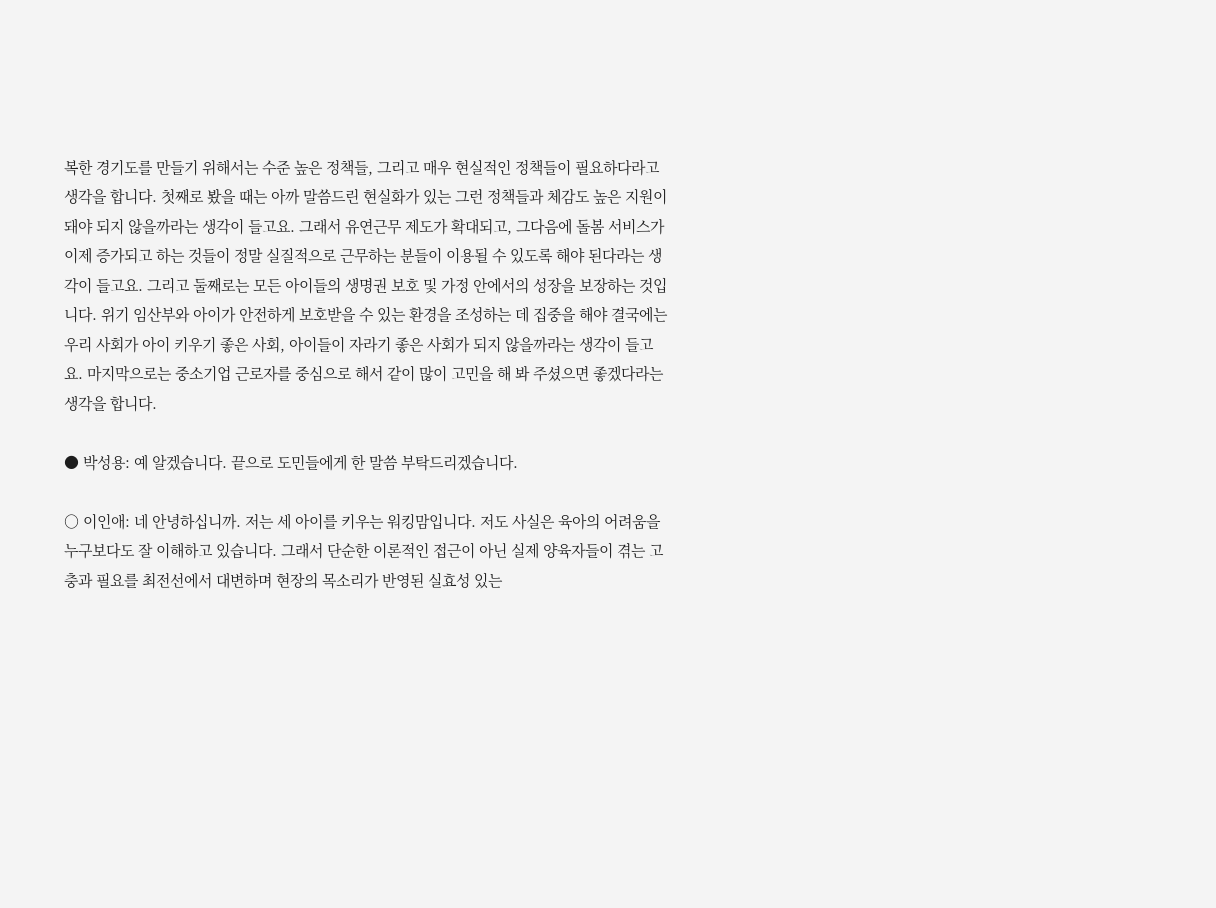복한 경기도를 만들기 위해서는 수준 높은 정책들, 그리고 매우 현실적인 정책들이 필요하다라고 생각을 합니다. 첫째로 봤을 때는 아까 말씀드린 현실화가 있는 그런 정책들과 체감도 높은 지원이 돼야 되지 않을까라는 생각이 들고요. 그래서 유연근무 제도가 확대되고, 그다음에 돌봄 서비스가 이제 증가되고 하는 것들이 정말 실질적으로 근무하는 분들이 이용될 수 있도록 해야 된다라는 생각이 들고요. 그리고 둘째로는 모든 아이들의 생명권 보호 및 가정 안에서의 성장을 보장하는 것입니다. 위기 임산부와 아이가 안전하게 보호받을 수 있는 환경을 조성하는 데 집중을 해야 결국에는 우리 사회가 아이 키우기 좋은 사회, 아이들이 자라기 좋은 사회가 되지 않을까라는 생각이 들고요. 마지막으로는 중소기업 근로자를 중심으로 해서 같이 많이 고민을 해 봐 주셨으면 좋겠다라는 생각을 합니다.

● 박성용: 예 알겠습니다. 끝으로 도민들에게 한 말씀 부탁드리겠습니다.

○ 이인애: 네 안녕하십니까. 저는 세 아이를 키우는 워킹맘입니다. 저도 사실은 육아의 어려움을 누구보다도 잘 이해하고 있습니다. 그래서 단순한 이론적인 접근이 아닌 실제 양육자들이 겪는 고충과 필요를 최전선에서 대변하며 현장의 목소리가 반영된 실효성 있는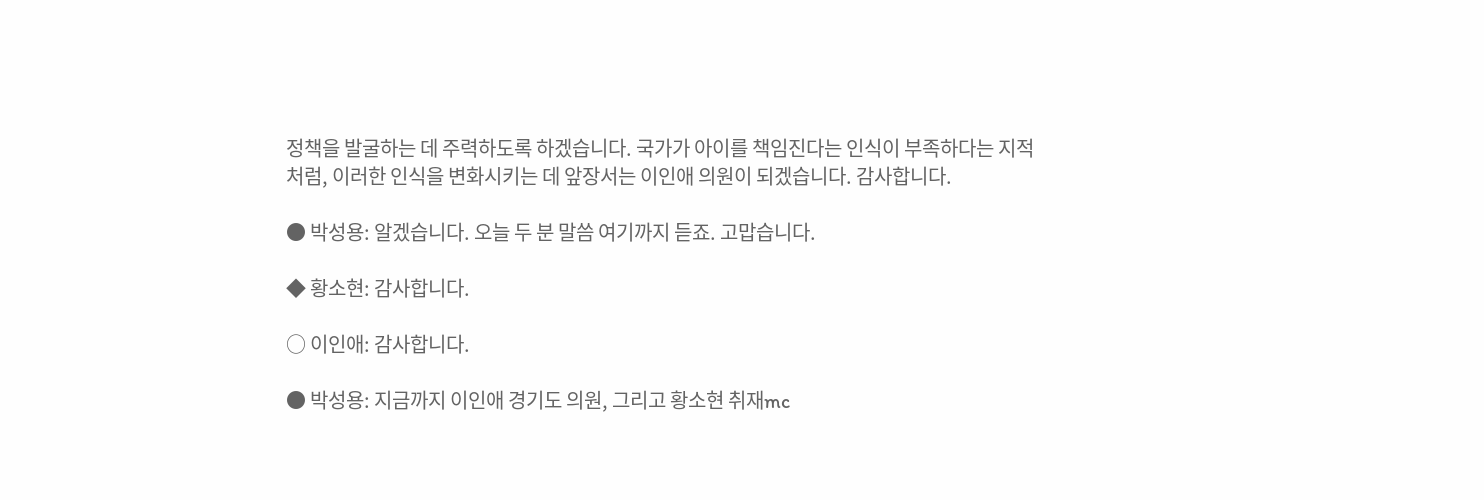정책을 발굴하는 데 주력하도록 하겠습니다. 국가가 아이를 책임진다는 인식이 부족하다는 지적처럼, 이러한 인식을 변화시키는 데 앞장서는 이인애 의원이 되겠습니다. 감사합니다.

● 박성용: 알겠습니다. 오늘 두 분 말씀 여기까지 듣죠. 고맙습니다.

◆ 황소현: 감사합니다.

○ 이인애: 감사합니다.

● 박성용: 지금까지 이인애 경기도 의원, 그리고 황소현 취재mc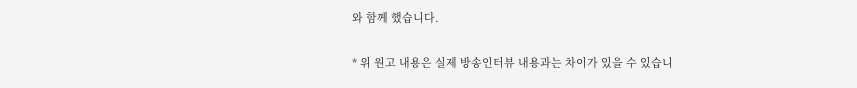와 함께 했습니다.

* 위 원고 내용은 실제 방송인터뷰 내용과는 차이가 있을 수 있습니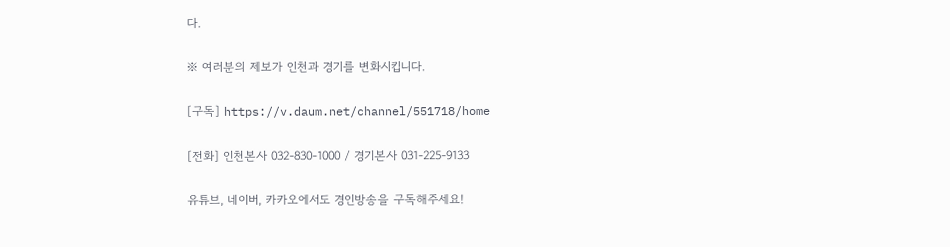다.

※ 여러분의 제보가 인천과 경기를 변화시킵니다.

[구독] https://v.daum.net/channel/551718/home

[전화] 인천본사 032-830-1000 / 경기본사 031-225-9133

유튜브, 네이버, 카카오에서도 경인방송을 구독해주세요!